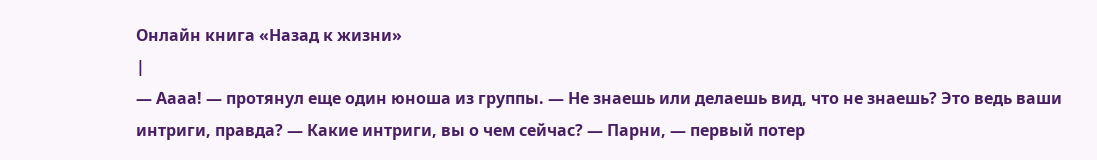Онлайн книга «Назад к жизни»
|
— Аааа! — протянул еще один юноша из группы. — Не знаешь или делаешь вид, что не знаешь? Это ведь ваши интриги, правда? — Какие интриги, вы о чем сейчас? — Парни, — первый потер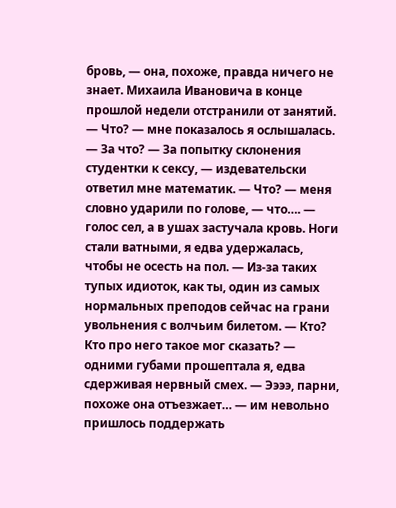бровь, — она, похоже, правда ничего не знает. Михаила Ивановича в конце прошлой недели отстранили от занятий. — Что? — мне показалось я ослышалась. — За что? — За попытку склонения студентки к сексу, — издевательски ответил мне математик. — Что? — меня словно ударили по голове, — что…. — голос сел, а в ушах застучала кровь. Ноги стали ватными, я едва удержалась, чтобы не осесть на пол. — Из-за таких тупых идиоток, как ты, один из самых нормальных преподов сейчас на грани увольнения с волчьим билетом. — Кто? Кто про него такое мог сказать? — одними губами прошептала я, едва сдерживая нервный смех. — Ээээ, парни, похоже она отъезжает… — им невольно пришлось поддержать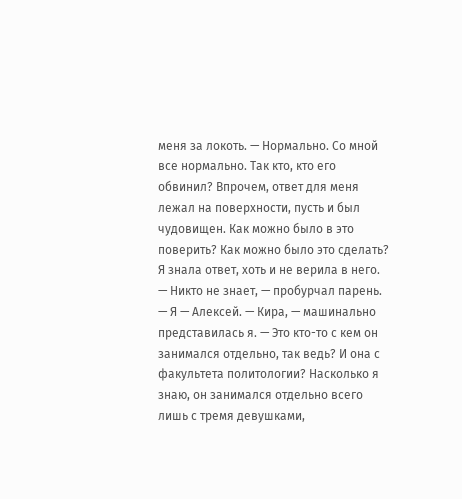меня за локоть. — Нормально. Со мной все нормально. Так кто, кто его обвинил? Впрочем, ответ для меня лежал на поверхности, пусть и был чудовищен. Как можно было в это поверить? Как можно было это сделать? Я знала ответ, хоть и не верила в него. — Никто не знает, — пробурчал парень. — Я — Алексей. — Кира, — машинально представилась я. — Это кто-то с кем он занимался отдельно, так ведь? И она с факультета политологии? Насколько я знаю, он занимался отдельно всего лишь с тремя девушками,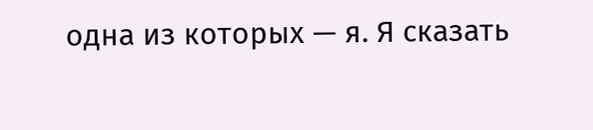одна из которых — я. Я сказать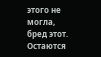этого не могла, бред этот. Остаются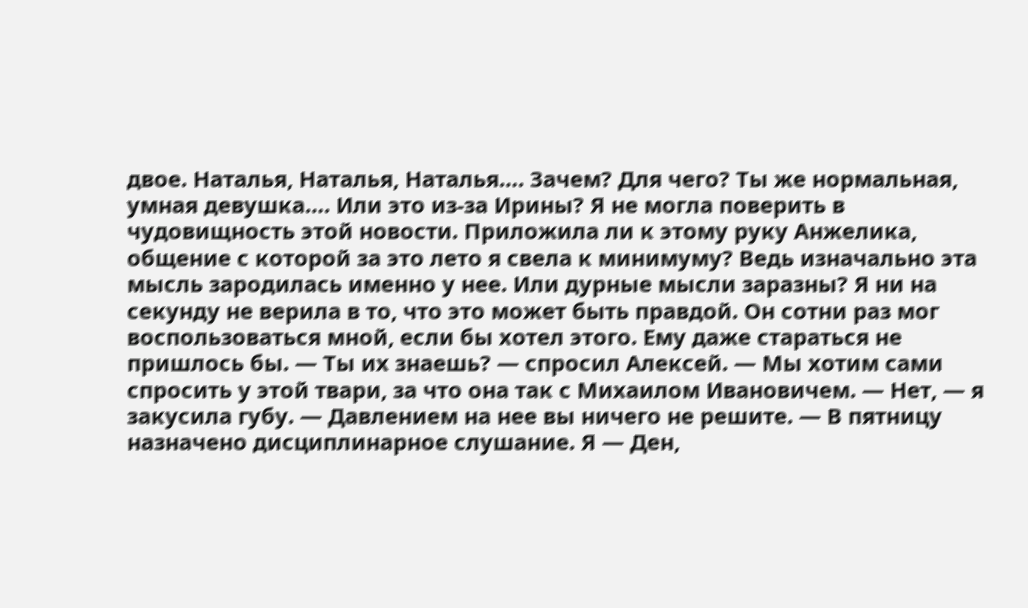двое. Наталья, Наталья, Наталья…. Зачем? Для чего? Ты же нормальная, умная девушка…. Или это из-за Ирины? Я не могла поверить в чудовищность этой новости. Приложила ли к этому руку Анжелика, общение с которой за это лето я свела к минимуму? Ведь изначально эта мысль зародилась именно у нее. Или дурные мысли заразны? Я ни на секунду не верила в то, что это может быть правдой. Он сотни раз мог воспользоваться мной, если бы хотел этого. Ему даже стараться не пришлось бы. — Ты их знаешь? — спросил Алексей. — Мы хотим сами спросить у этой твари, за что она так с Михаилом Ивановичем. — Нет, — я закусила губу. — Давлением на нее вы ничего не решите. — В пятницу назначено дисциплинарное слушание. Я — Ден,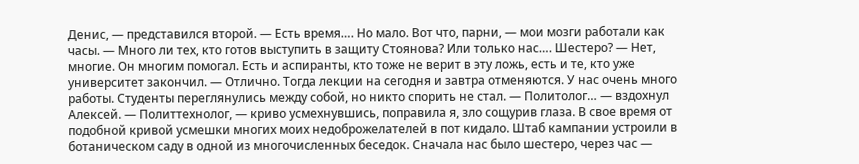Денис, — представился второй. — Есть время…. Но мало. Вот что, парни, — мои мозги работали как часы. — Много ли тех, кто готов выступить в защиту Стоянова? Или только нас…. Шестеро? — Нет, многие. Он многим помогал. Есть и аспиранты, кто тоже не верит в эту ложь, есть и те, кто уже университет закончил. — Отлично. Тогда лекции на сегодня и завтра отменяются. У нас очень много работы. Студенты переглянулись между собой, но никто спорить не стал. — Политолог… — вздохнул Алексей. — Политтехнолог, — криво усмехнувшись, поправила я, зло сощурив глаза. В свое время от подобной кривой усмешки многих моих недоброжелателей в пот кидало. Штаб кампании устроили в ботаническом саду в одной из многочисленных беседок. Сначала нас было шестеро, через час —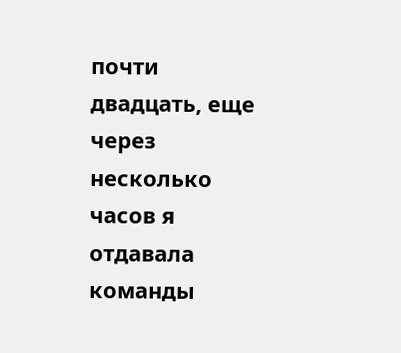почти двадцать, еще через несколько часов я отдавала команды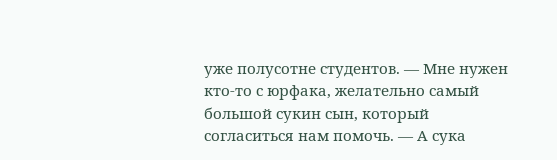уже полусотне студентов. — Мне нужен кто-то с юрфака, желательно самый большой сукин сын, который согласиться нам помочь. — А сука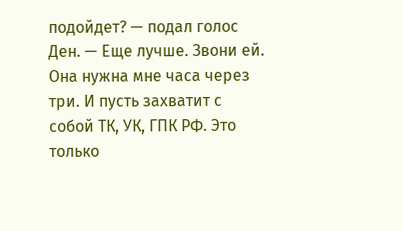подойдет? — подал голос Ден. — Еще лучше. Звони ей. Она нужна мне часа через три. И пусть захватит с собой ТК, УК, ГПК РФ. Это только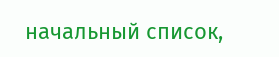начальный список,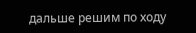дальше решим по ходу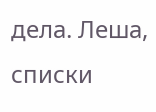дела. Леша, списки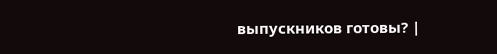выпускников готовы? |